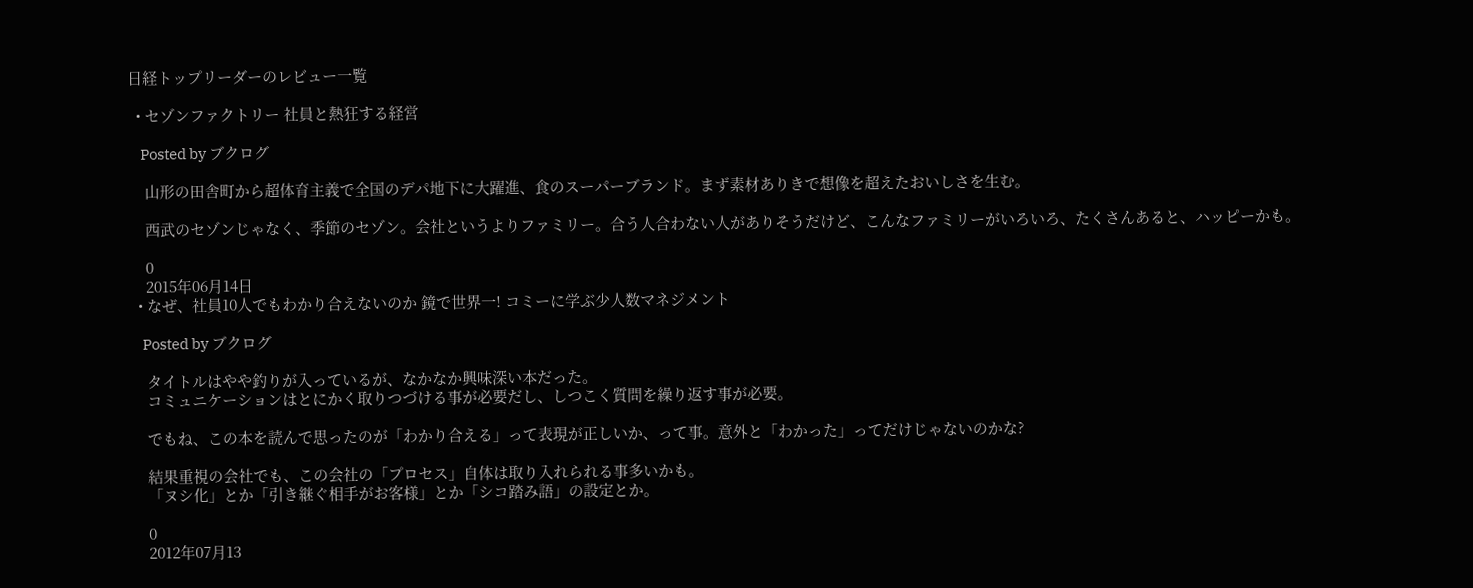日経トップリーダーのレビュー一覧

  • セゾンファクトリー 社員と熱狂する経営

    Posted by ブクログ

    山形の田舎町から超体育主義で全国のデパ地下に大躍進、食のスーパーブランド。まず素材ありきで想像を超えたおいしさを生む。

    西武のセゾンじゃなく、季節のセゾン。会社というよりファミリー。合う人合わない人がありそうだけど、こんなファミリーがいろいろ、たくさんあると、ハッピーかも。

    0
    2015年06月14日
  • なぜ、社員10人でもわかり合えないのか 鏡で世界一! コミーに学ぶ少人数マネジメント

    Posted by ブクログ

    タイトルはやや釣りが入っているが、なかなか興味深い本だった。
    コミュニケーションはとにかく取りつづける事が必要だし、しつこく質問を繰り返す事が必要。

    でもね、この本を読んで思ったのが「わかり合える」って表現が正しいか、って事。意外と「わかった」ってだけじゃないのかな?

    結果重視の会社でも、この会社の「プロセス」自体は取り入れられる事多いかも。
    「ヌシ化」とか「引き継ぐ相手がお客様」とか「シコ踏み語」の設定とか。

    0
    2012年07月13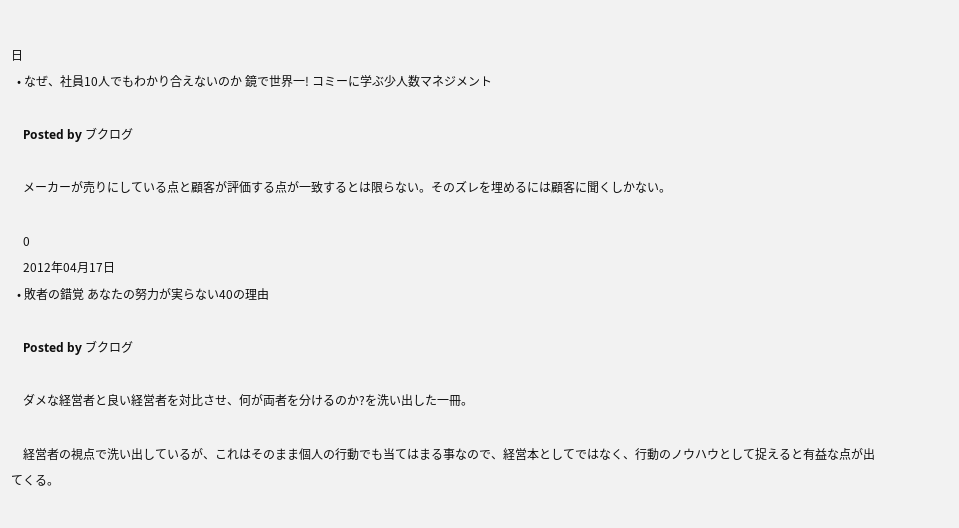日
  • なぜ、社員10人でもわかり合えないのか 鏡で世界一! コミーに学ぶ少人数マネジメント

    Posted by ブクログ

    メーカーが売りにしている点と顧客が評価する点が一致するとは限らない。そのズレを埋めるには顧客に聞くしかない。

    0
    2012年04月17日
  • 敗者の錯覚 あなたの努力が実らない40の理由

    Posted by ブクログ

    ダメな経営者と良い経営者を対比させ、何が両者を分けるのか?を洗い出した一冊。

    経営者の視点で洗い出しているが、これはそのまま個人の行動でも当てはまる事なので、経営本としてではなく、行動のノウハウとして捉えると有益な点が出てくる。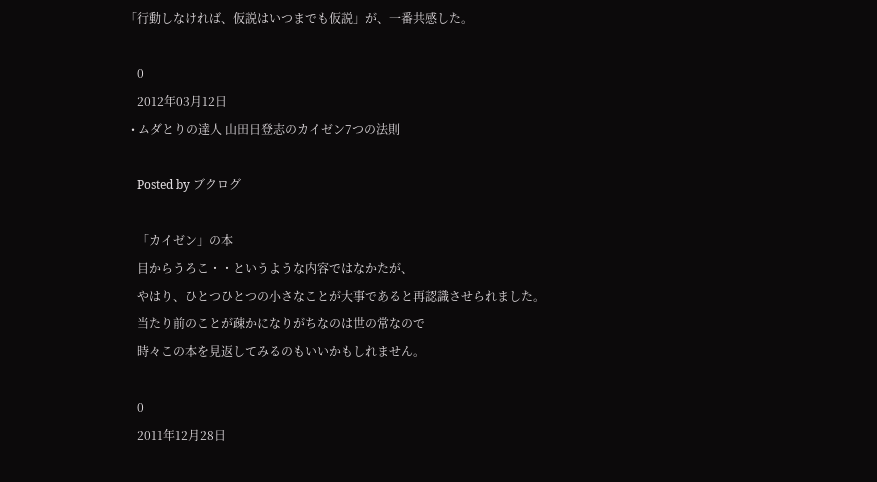「行動しなければ、仮説はいつまでも仮説」が、一番共感した。

    0
    2012年03月12日
  • ムダとりの達人 山田日登志のカイゼン7つの法則

    Posted by ブクログ

    「カイゼン」の本
    目からうろこ・・というような内容ではなかたが、
    やはり、ひとつひとつの小さなことが大事であると再認識させられました。
    当たり前のことが疎かになりがちなのは世の常なので
    時々この本を見返してみるのもいいかもしれません。

    0
    2011年12月28日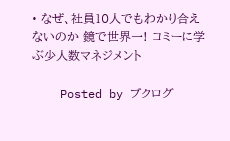• なぜ、社員10人でもわかり合えないのか 鏡で世界一! コミーに学ぶ少人数マネジメント

    Posted by ブクログ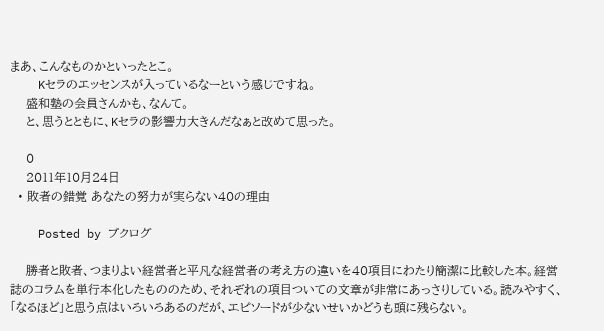まあ、こんなものかといったとこ。
    Kセラのエッセンスが入っているなーという感じですね。
    盛和塾の会員さんかも、なんて。
    と、思うとともに、Kセラの影響力大きんだなぁと改めて思った。

    0
    2011年10月24日
  • 敗者の錯覚 あなたの努力が実らない40の理由

    Posted by ブクログ

    勝者と敗者、つまりよい経営者と平凡な経営者の考え方の違いを40項目にわたり簡潔に比較した本。経営誌のコラムを単行本化したもののため、それぞれの項目ついての文章が非常にあっさりしている。読みやすく、「なるほど」と思う点はいろいろあるのだが、エピソードが少ないせいかどうも頭に残らない。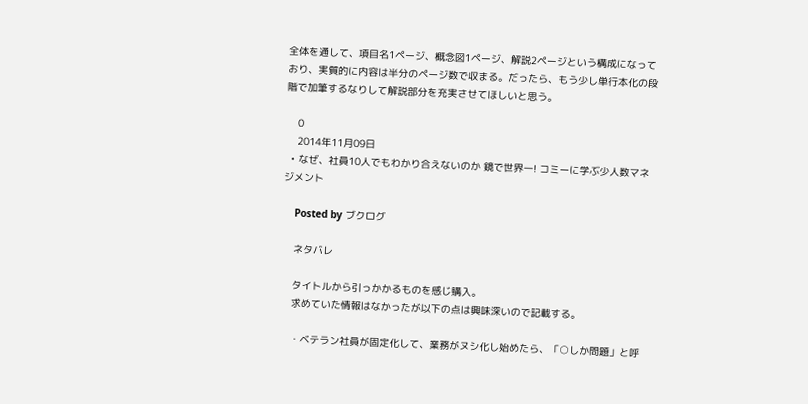全体を通して、項目名1ページ、概念図1ページ、解説2ページという構成になっており、実質的に内容は半分のページ数で収まる。だったら、もう少し単行本化の段階で加筆するなりして解説部分を充実させてほしいと思う。

    0
    2014年11月09日
  • なぜ、社員10人でもわかり合えないのか 鏡で世界一! コミーに学ぶ少人数マネジメント

    Posted by ブクログ

    ネタバレ

    タイトルから引っかかるものを感じ購入。
    求めていた情報はなかったが以下の点は興味深いので記載する。

    ・ベテラン社員が固定化して、業務がヌシ化し始めたら、「○しか問題」と呼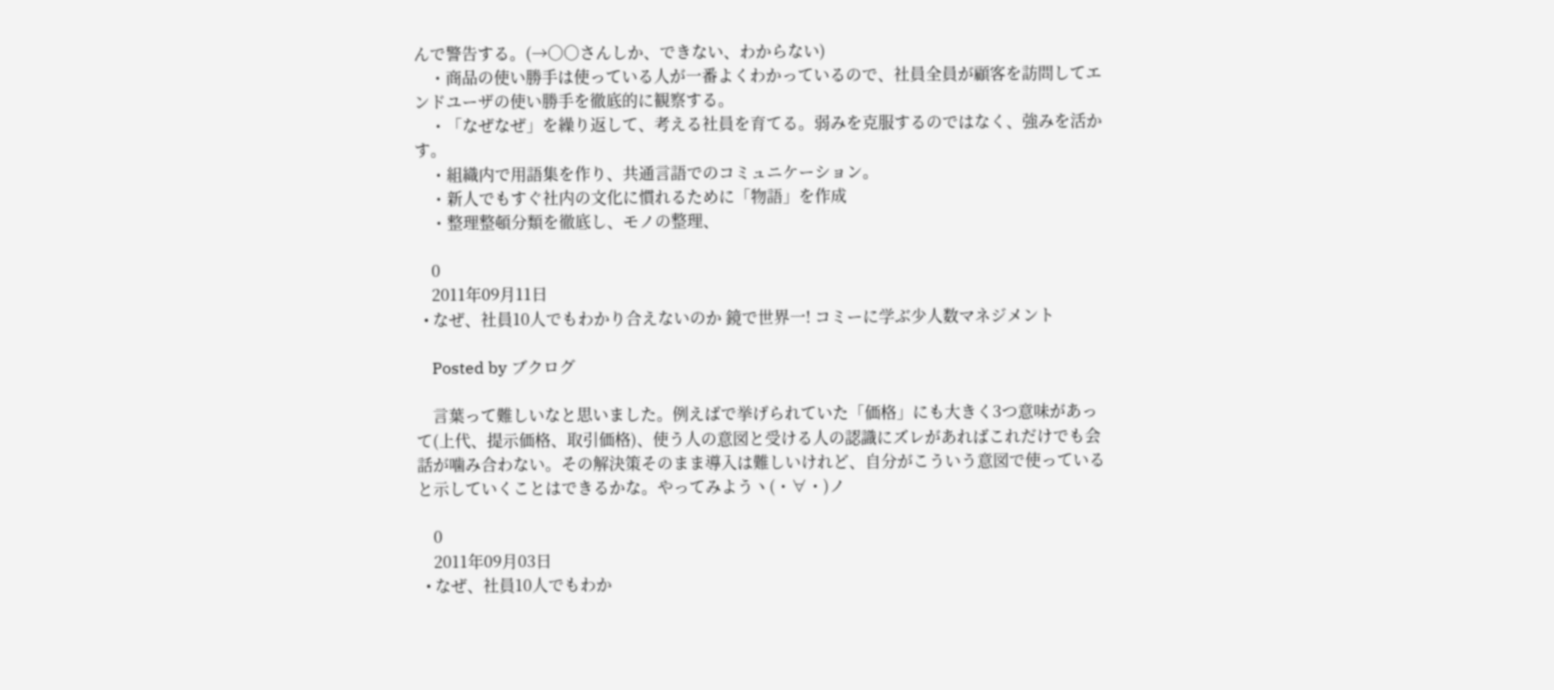んで警告する。(→○○さんしか、できない、わからない)
    ・商品の使い勝手は使っている人が一番よくわかっているので、社員全員が顧客を訪問してエンドユーザの使い勝手を徹底的に観察する。
    ・「なぜなぜ」を繰り返して、考える社員を育てる。弱みを克服するのではなく、強みを活かす。
    ・組織内で用語集を作り、共通言語でのコミュニケーション。
    ・新人でもすぐ社内の文化に慣れるために「物語」を作成
    ・整理整頓分類を徹底し、モノの整理、

    0
    2011年09月11日
  • なぜ、社員10人でもわかり合えないのか 鏡で世界一! コミーに学ぶ少人数マネジメント

    Posted by ブクログ

    言葉って難しいなと思いました。例えばで挙げられていた「価格」にも大きく3つ意味があって(上代、提示価格、取引価格)、使う人の意図と受ける人の認識にズレがあればこれだけでも会話が噛み合わない。その解決策そのまま導入は難しいけれど、自分がこういう意図で使っていると示していくことはできるかな。やってみようヽ(・∀・)ノ

    0
    2011年09月03日
  • なぜ、社員10人でもわか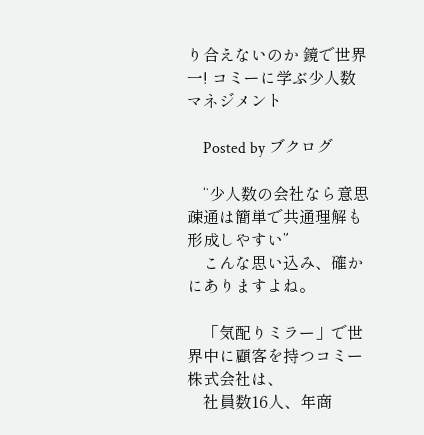り合えないのか 鏡で世界一! コミーに学ぶ少人数マネジメント

    Posted by ブクログ

    “少人数の会社なら意思疎通は簡単で共通理解も形成しやすい”
    こんな思い込み、確かにありますよね。

    「気配りミラー」で世界中に顧客を持つコミー株式会社は、
    社員数16人、年商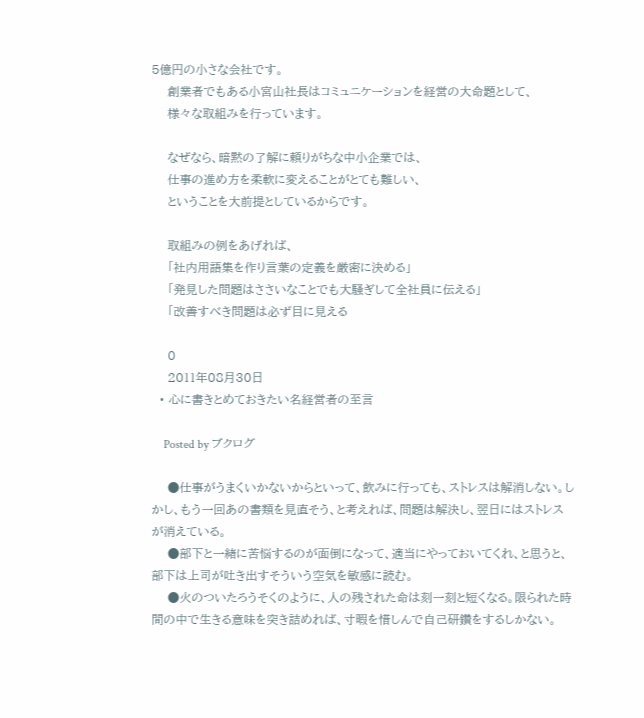5億円の小さな会社です。
    創業者でもある小宮山社長はコミュニケーションを経営の大命題として、
    様々な取組みを行っています。

    なぜなら、暗黙の了解に頼りがちな中小企業では、
    仕事の進め方を柔軟に変えることがとても難しい、
    ということを大前提としているからです。

    取組みの例をあげれば、
    「社内用語集を作り言葉の定義を厳密に決める」
    「発見した問題はささいなことでも大騒ぎして全社員に伝える」
    「改善すべき問題は必ず目に見える

    0
    2011年08月30日
  • 心に書きとめておきたい名経営者の至言

    Posted by ブクログ

    ●仕事がうまくいかないからといって、飲みに行っても、ストレスは解消しない。しかし、もう一回あの書類を見直そう、と考えれば、問題は解決し、翌日にはストレスが消えている。
    ●部下と一緒に苦悩するのが面倒になって、適当にやっておいてくれ、と思うと、部下は上司が吐き出すそういう空気を敏感に読む。
    ●火のついたろうそくのように、人の残された命は刻一刻と短くなる。限られた時間の中で生きる意味を突き詰めれば、寸暇を惜しんで自己研鑽をするしかない。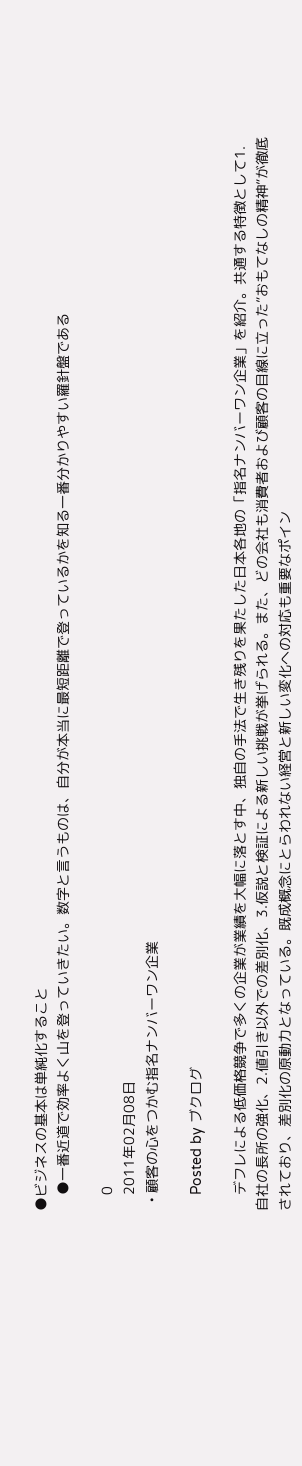●ビジネスの基本は単純化すること
    ●一番近道で効率よく山を登っていきたい。数字と言うものは、自分が本当に最短距離で登っているかを知る一番分かりやすい羅針盤である

    0
    2011年02月08日
  • 顧客の心をつかむ指名ナンバーワン企業

    Posted by ブクログ

    デフレによる低価格競争で多くの企業が業績を大幅に落とす中、独自の手法で生き残りを果たした日本各地の「指名ナンバーワン企業」を紹介。共通する特徴として1.自社の長所の強化、2.値引き以外での差別化、3.仮説と検証による新しい挑戦が挙げられる。また、どの会社も消費者および顧客の目線に立った”おもてなしの精神”が徹底されており、差別化の原動力となっている。既成概念にとらわれない経営と新しい変化への対応も重要なポイン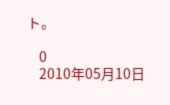ト。

    0
    2010年05月10日